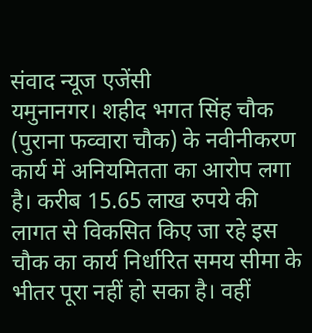संवाद न्यूज एजेंसी
यमुनानगर। शहीद भगत सिंह चौक (पुराना फव्वारा चौक) के नवीनीकरण कार्य में अनियमितता का आरोप लगा है। करीब 15.65 लाख रुपये की लागत से विकसित किए जा रहे इस चौक का कार्य निर्धारित समय सीमा के भीतर पूरा नहीं हो सका है। वहीं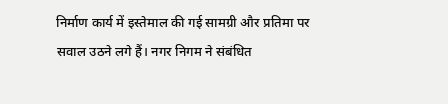निर्माण कार्य में इस्तेमाल की गई सामग्री और प्रतिमा पर सवाल उठने लगे हैं। नगर निगम ने संबंधित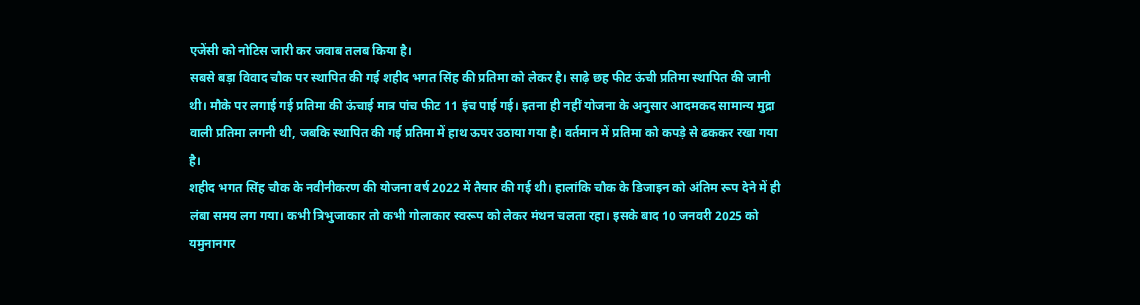एजेंसी को नोटिस जारी कर जवाब तलब किया है।
सबसे बड़ा विवाद चौक पर स्थापित की गई शहीद भगत सिंह की प्रतिमा को लेकर है। साढ़े छह फीट ऊंची प्रतिमा स्थापित की जानी थी। मौके पर लगाई गई प्रतिमा की ऊंचाई मात्र पांच फीट 11 इंच पाई गई। इतना ही नहीं योजना के अनुसार आदमकद सामान्य मुद्रा वाली प्रतिमा लगनी थी, जबकि स्थापित की गई प्रतिमा में हाथ ऊपर उठाया गया है। वर्तमान में प्रतिमा को कपड़े से ढककर रखा गया है।
शहीद भगत सिंह चौक के नवीनीकरण की योजना वर्ष 2022 में तैयार की गई थी। हालांकि चौक के डिजाइन को अंतिम रूप देने में ही लंबा समय लग गया। कभी त्रिभुजाकार तो कभी गोलाकार स्वरूप को लेकर मंथन चलता रहा। इसके बाद 10 जनवरी 2025 को यमुनानगर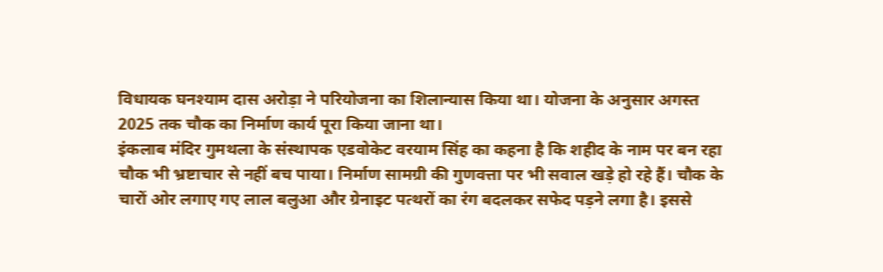विधायक घनश्याम दास अरोड़ा ने परियोजना का शिलान्यास किया था। योजना के अनुसार अगस्त 2025 तक चौक का निर्माण कार्य पूरा किया जाना था।
इंकलाब मंदिर गुमथला के संस्थापक एडवोकेट वरयाम सिंह का कहना है कि शहीद के नाम पर बन रहा चौक भी भ्रष्टाचार से नहीं बच पाया। निर्माण सामग्री की गुणवत्ता पर भी सवाल खड़े हो रहे हैं। चौक के चारों ओर लगाए गए लाल बलुआ और ग्रेनाइट पत्थरों का रंग बदलकर सफेद पड़ने लगा है। इससे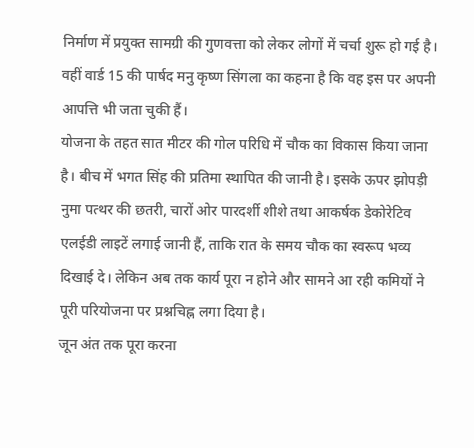निर्माण में प्रयुक्त सामग्री की गुणवत्ता को लेकर लोगों में चर्चा शुरू हो गई है। वहीं वार्ड 15 की पार्षद मनु कृष्ण सिंगला का कहना है कि वह इस पर अपनी आपत्ति भी जता चुकी हैं।
योजना के तहत सात मीटर की गोल परिधि में चौक का विकास किया जाना है। बीच में भगत सिंह की प्रतिमा स्थापित की जानी है। इसके ऊपर झोपड़ी नुमा पत्थर की छतरी, चारों ओर पारदर्शी शीशे तथा आकर्षक डेकोरेटिव एलईडी लाइटें लगाई जानी हैं, ताकि रात के समय चौक का स्वरूप भव्य दिखाई दे। लेकिन अब तक कार्य पूरा न होने और सामने आ रही कमियों ने पूरी परियोजना पर प्रश्नचिह्न लगा दिया है।
जून अंत तक पूरा करना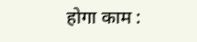होगा काम :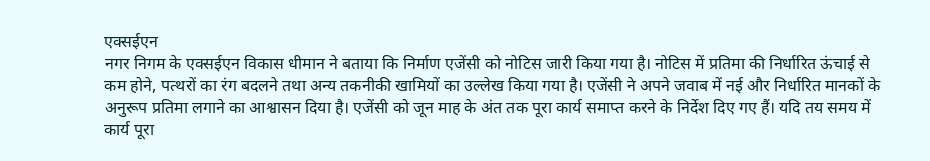एक्सईएन
नगर निगम के एक्सईएन विकास धीमान ने बताया कि निर्माण एजेंसी को नोटिस जारी किया गया है। नोटिस में प्रतिमा की निर्धारित ऊंचाई से कम होने, पत्थरों का रंग बदलने तथा अन्य तकनीकी खामियों का उल्लेख किया गया है। एजेंसी ने अपने जवाब में नई और निर्धारित मानकों के अनुरूप प्रतिमा लगाने का आश्वासन दिया है। एजेंसी को जून माह के अंत तक पूरा कार्य समाप्त करने के निर्देश दिए गए हैं। यदि तय समय में कार्य पूरा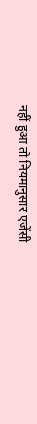नहीं हुआ तो नियमानुसार एजेंसी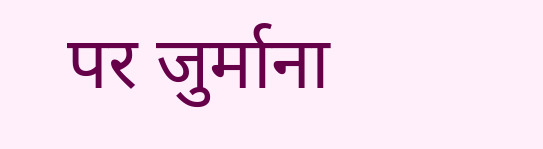पर जुर्माना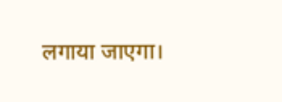लगाया जाएगा।